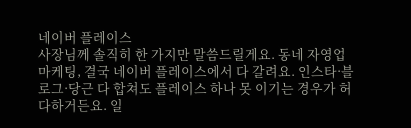네이버 플레이스
사장님께 솔직히 한 가지만 말씀드릴게요. 동네 자영업 마케팅, 결국 네이버 플레이스에서 다 갈려요. 인스타·블로그·당근 다 합쳐도 플레이스 하나 못 이기는 경우가 허다하거든요. 일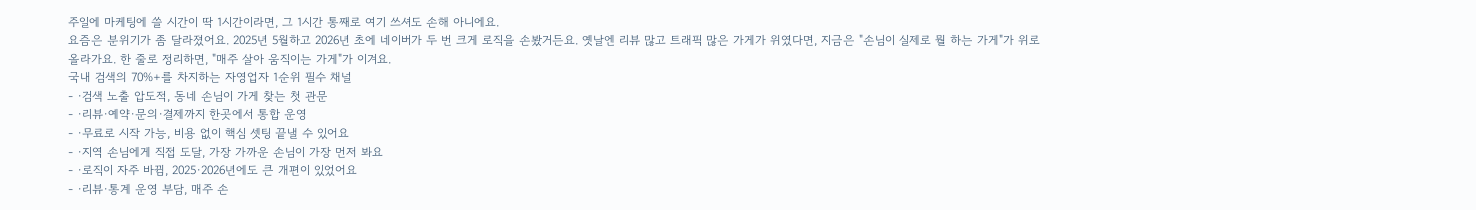주일에 마케팅에 쓸 시간이 딱 1시간이라면, 그 1시간 통째로 여기 쓰셔도 손해 아니에요.
요즘은 분위기가 좀 달라졌어요. 2025년 5월하고 2026년 초에 네이버가 두 번 크게 로직을 손봤거든요. 옛날엔 리뷰 많고 트래픽 많은 가게가 위였다면, 지금은 "손님이 실제로 뭘 하는 가게"가 위로 올라가요. 한 줄로 정리하면, "매주 살아 움직이는 가게"가 이겨요.
국내 검색의 70%+를 차지하는 자영업자 1순위 필수 채널
- ·검색 노출 압도적, 동네 손님이 가게 찾는 첫 관문
- ·리뷰·예약·문의·결제까지 한곳에서 통합 운영
- ·무료로 시작 가능, 비용 없이 핵심 셋팅 끝낼 수 있어요
- ·지역 손님에게 직접 도달, 가장 가까운 손님이 가장 먼저 봐요
- ·로직이 자주 바뀜, 2025·2026년에도 큰 개편이 있었어요
- ·리뷰·통계 운영 부담, 매주 손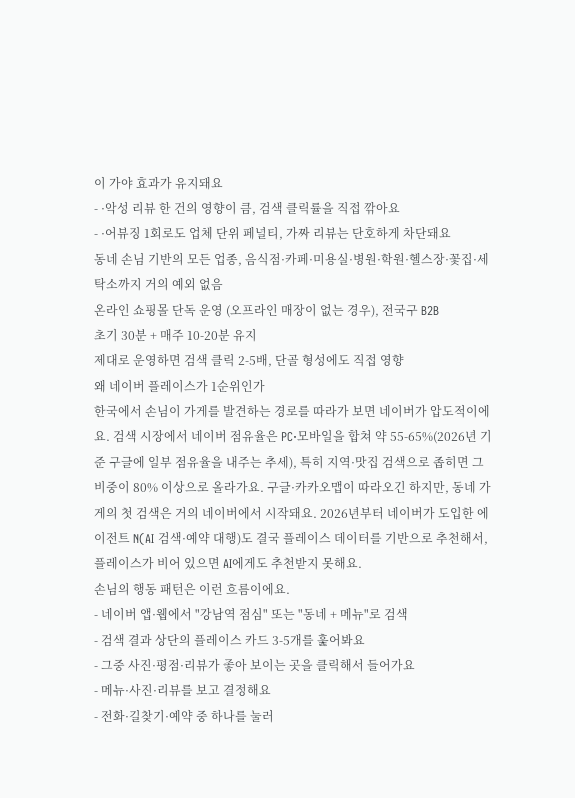이 가야 효과가 유지돼요
- ·악성 리뷰 한 건의 영향이 큼, 검색 클릭률을 직접 깎아요
- ·어뷰징 1회로도 업체 단위 페널티, 가짜 리뷰는 단호하게 차단돼요
동네 손님 기반의 모든 업종, 음식점·카페·미용실·병원·학원·헬스장·꽃집·세탁소까지 거의 예외 없음
온라인 쇼핑몰 단독 운영 (오프라인 매장이 없는 경우), 전국구 B2B
초기 30분 + 매주 10-20분 유지
제대로 운영하면 검색 클릭 2-5배, 단골 형성에도 직접 영향
왜 네이버 플레이스가 1순위인가
한국에서 손님이 가게를 발견하는 경로를 따라가 보면 네이버가 압도적이에요. 검색 시장에서 네이버 점유율은 PC·모바일을 합쳐 약 55-65%(2026년 기준 구글에 일부 점유율을 내주는 추세), 특히 지역·맛집 검색으로 좁히면 그 비중이 80% 이상으로 올라가요. 구글·카카오맵이 따라오긴 하지만, 동네 가게의 첫 검색은 거의 네이버에서 시작돼요. 2026년부터 네이버가 도입한 에이전트 N(AI 검색·예약 대행)도 결국 플레이스 데이터를 기반으로 추천해서, 플레이스가 비어 있으면 AI에게도 추천받지 못해요.
손님의 행동 패턴은 이런 흐름이에요.
- 네이버 앱·웹에서 "강남역 점심" 또는 "동네 + 메뉴"로 검색
- 검색 결과 상단의 플레이스 카드 3-5개를 훑어봐요
- 그중 사진·평점·리뷰가 좋아 보이는 곳을 클릭해서 들어가요
- 메뉴·사진·리뷰를 보고 결정해요
- 전화·길찾기·예약 중 하나를 눌러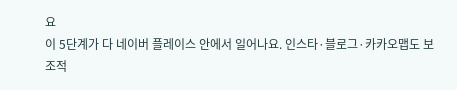요
이 5단계가 다 네이버 플레이스 안에서 일어나요. 인스타·블로그·카카오맵도 보조적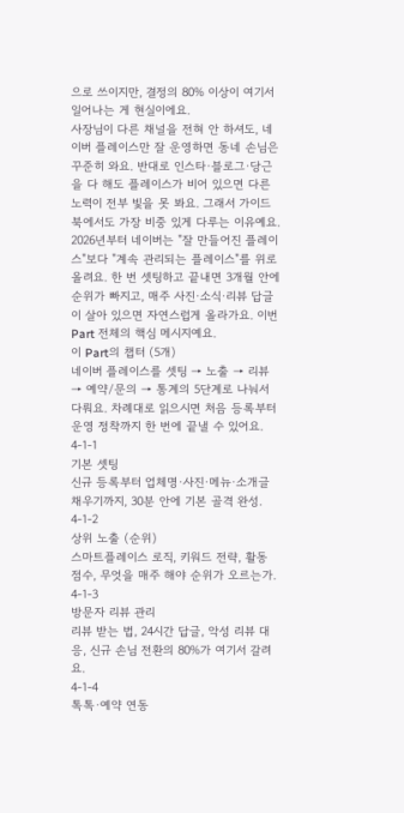으로 쓰이지만, 결정의 80% 이상이 여기서 일어나는 게 현실이에요.
사장님이 다른 채널을 전혀 안 하셔도, 네이버 플레이스만 잘 운영하면 동네 손님은 꾸준히 와요. 반대로 인스타·블로그·당근을 다 해도 플레이스가 비어 있으면 다른 노력이 전부 빛을 못 봐요. 그래서 가이드북에서도 가장 비중 있게 다루는 이유예요.
2026년부터 네이버는 "잘 만들어진 플레이스"보다 "계속 관리되는 플레이스"를 위로 올려요. 한 번 셋팅하고 끝내면 3개월 안에 순위가 빠지고, 매주 사진·소식·리뷰 답글이 살아 있으면 자연스럽게 올라가요. 이번 Part 전체의 핵심 메시지예요.
이 Part의 챕터 (5개)
네이버 플레이스를 셋팅 → 노출 → 리뷰 → 예약/문의 → 통계의 5단계로 나눠서 다뤄요. 차례대로 읽으시면 처음 등록부터 운영 정착까지 한 번에 끝낼 수 있어요.
4-1-1
기본 셋팅
신규 등록부터 업체명·사진·메뉴·소개글 채우기까지, 30분 안에 기본 골격 완성.
4-1-2
상위 노출 (순위)
스마트플레이스 로직, 키워드 전략, 활동 점수, 무엇을 매주 해야 순위가 오르는가.
4-1-3
방문자 리뷰 관리
리뷰 받는 법, 24시간 답글, 악성 리뷰 대응, 신규 손님 전환의 80%가 여기서 갈려요.
4-1-4
톡톡·예약 연동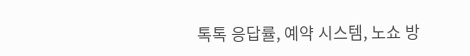톡톡 응답률, 예약 시스템, 노쇼 방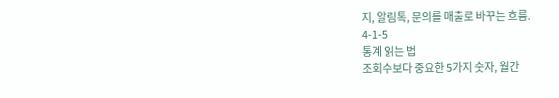지, 알림톡, 문의를 매출로 바꾸는 흐름.
4-1-5
통계 읽는 법
조회수보다 중요한 5가지 숫자, 월간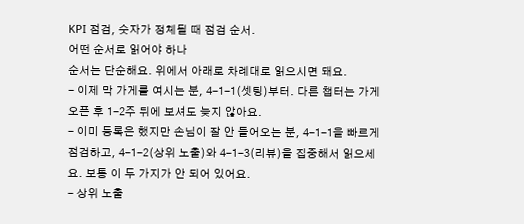KPI 점검, 숫자가 정체될 때 점검 순서.
어떤 순서로 읽어야 하나
순서는 단순해요. 위에서 아래로 차례대로 읽으시면 돼요.
- 이제 막 가게를 여시는 분, 4-1-1(셋팅)부터. 다른 챕터는 가게 오픈 후 1-2주 뒤에 보셔도 늦지 않아요.
- 이미 등록은 했지만 손님이 잘 안 들어오는 분, 4-1-1을 빠르게 점검하고, 4-1-2(상위 노출)와 4-1-3(리뷰)을 집중해서 읽으세요. 보통 이 두 가지가 안 되어 있어요.
- 상위 노출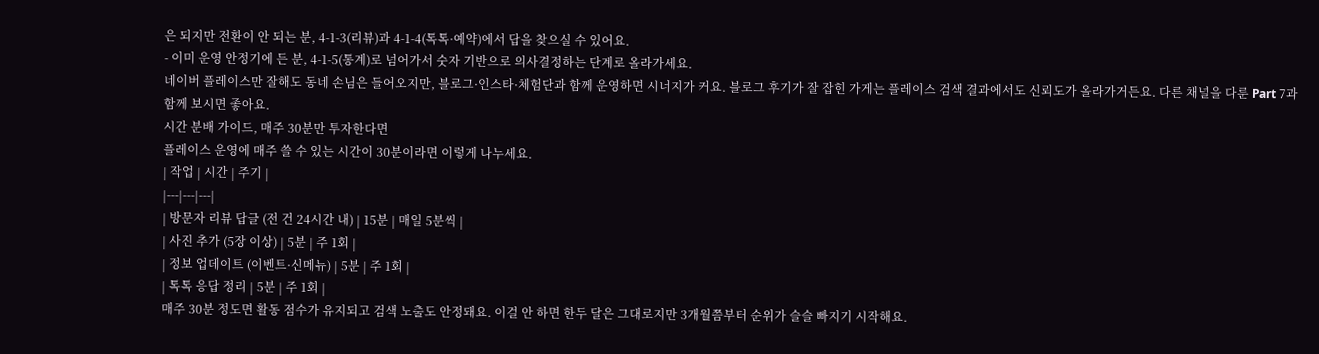은 되지만 전환이 안 되는 분, 4-1-3(리뷰)과 4-1-4(톡톡·예약)에서 답을 찾으실 수 있어요.
- 이미 운영 안정기에 든 분, 4-1-5(통계)로 넘어가서 숫자 기반으로 의사결정하는 단계로 올라가세요.
네이버 플레이스만 잘해도 동네 손님은 들어오지만, 블로그·인스타·체험단과 함께 운영하면 시너지가 커요. 블로그 후기가 잘 잡힌 가게는 플레이스 검색 결과에서도 신뢰도가 올라가거든요. 다른 채널을 다룬 Part 7과 함께 보시면 좋아요.
시간 분배 가이드, 매주 30분만 투자한다면
플레이스 운영에 매주 쓸 수 있는 시간이 30분이라면 이렇게 나누세요.
| 작업 | 시간 | 주기 |
|---|---|---|
| 방문자 리뷰 답글 (전 건 24시간 내) | 15분 | 매일 5분씩 |
| 사진 추가 (5장 이상) | 5분 | 주 1회 |
| 정보 업데이트 (이벤트·신메뉴) | 5분 | 주 1회 |
| 톡톡 응답 정리 | 5분 | 주 1회 |
매주 30분 정도면 활동 점수가 유지되고 검색 노출도 안정돼요. 이걸 안 하면 한두 달은 그대로지만 3개월쯤부터 순위가 슬슬 빠지기 시작해요.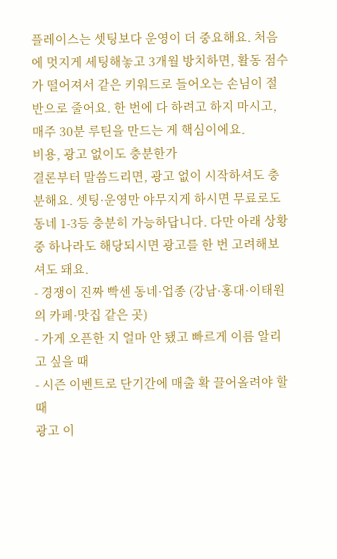플레이스는 셋팅보다 운영이 더 중요해요. 처음에 멋지게 세팅해놓고 3개월 방치하면, 활동 점수가 떨어져서 같은 키워드로 들어오는 손님이 절반으로 줄어요. 한 번에 다 하려고 하지 마시고, 매주 30분 루틴을 만드는 게 핵심이에요.
비용, 광고 없이도 충분한가
결론부터 말씀드리면, 광고 없이 시작하셔도 충분해요. 셋팅·운영만 야무지게 하시면 무료로도 동네 1-3등 충분히 가능하답니다. 다만 아래 상황 중 하나라도 해당되시면 광고를 한 번 고려해보셔도 돼요.
- 경쟁이 진짜 빡센 동네·업종 (강남·홍대·이태원의 카페·맛집 같은 곳)
- 가게 오픈한 지 얼마 안 됐고 빠르게 이름 알리고 싶을 때
- 시즌 이벤트로 단기간에 매출 확 끌어올려야 할 때
광고 이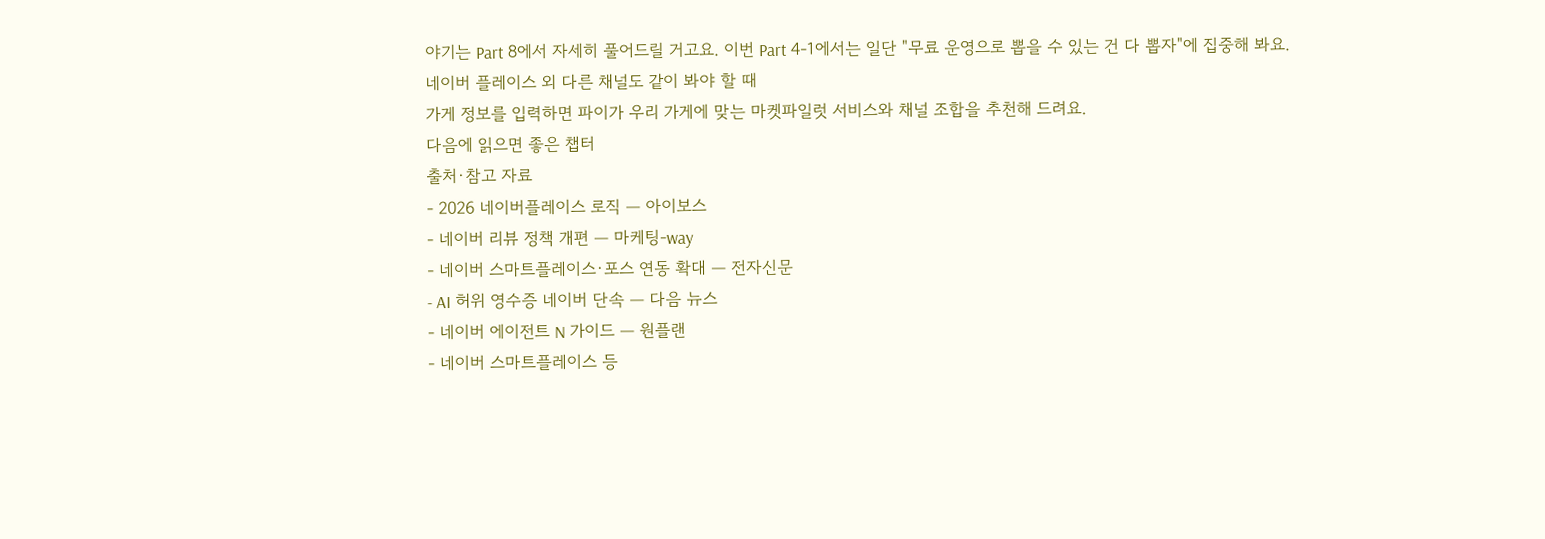야기는 Part 8에서 자세히 풀어드릴 거고요. 이번 Part 4-1에서는 일단 "무료 운영으로 뽑을 수 있는 건 다 뽑자"에 집중해 봐요.
네이버 플레이스 외 다른 채널도 같이 봐야 할 때
가게 정보를 입력하면 파이가 우리 가게에 맞는 마켓파일럿 서비스와 채널 조합을 추천해 드려요.
다음에 읽으면 좋은 챕터
출처·참고 자료
- 2026 네이버플레이스 로직 — 아이보스
- 네이버 리뷰 정책 개편 — 마케팅-way
- 네이버 스마트플레이스·포스 연동 확대 — 전자신문
- AI 허위 영수증 네이버 단속 — 다음 뉴스
- 네이버 에이전트 N 가이드 — 원플랜
- 네이버 스마트플레이스 등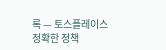록 — 토스플레이스
정확한 정책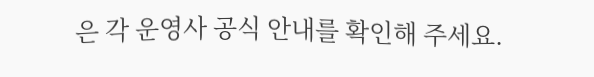은 각 운영사 공식 안내를 확인해 주세요.